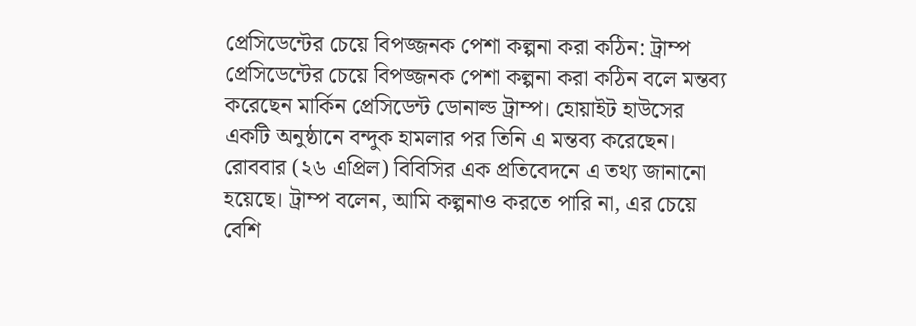প্রেসিডেন্টের চেয়ে বিপজ্জনক পেশা কল্পনা করা কঠিন: ট্রাম্প
প্রেসিডেন্টের চেয়ে বিপজ্জনক পেশা কল্পনা করা কঠিন বলে মন্তব্য করেছেন মার্কিন প্রেসিডেন্ট ডোনাল্ড ট্রাম্প। হোয়াইট হাউসের একটি অনুষ্ঠানে বন্দুক হামলার পর তিনি এ মন্তব্য করেছেন। রোববার (২৬ এপ্রিল) বিবিসির এক প্রতিবেদনে এ তথ্য জানানো হয়েছে। ট্রাম্প বলেন, আমি কল্পনাও করতে পারি না, এর চেয়ে বেশি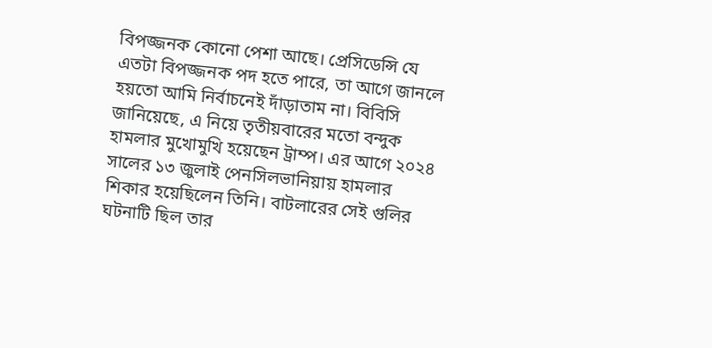বিপজ্জনক কোনো পেশা আছে। প্রেসিডেন্সি যে এতটা বিপজ্জনক পদ হতে পারে, তা আগে জানলে হয়তো আমি নির্বাচনেই দাঁড়াতাম না। বিবিসি জানিয়েছে, এ নিয়ে তৃতীয়বারের মতো বন্দুক হামলার মুখোমুখি হয়েছেন ট্রাম্প। এর আগে ২০২৪ সালের ১৩ জুলাই পেনসিলভানিয়ায় হামলার শিকার হয়েছিলেন তিনি। বাটলারের সেই গুলির ঘটনাটি ছিল তার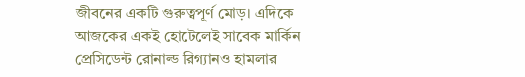জীবনের একটি গুরুত্বপূর্ণ মোড়। এদিকে আজকের একই হোটেলেই সাবেক মার্কিন প্রেসিডেন্ট রোনাল্ড রিগ্যানও হামলার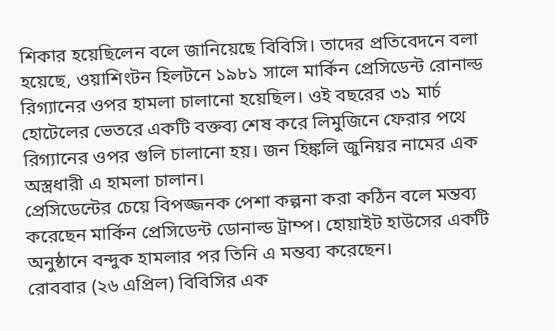শিকার হয়েছিলেন বলে জানিয়েছে বিবিসি। তাদের প্রতিবেদনে বলা হয়েছে, ওয়াশিংটন হিলটনে ১৯৮১ সালে মার্কিন প্রেসিডেন্ট রোনাল্ড রিগ্যানের ওপর হামলা চালানো হয়েছিল। ওই বছরের ৩১ মার্চ হোটেলের ভেতরে একটি বক্তব্য শেষ করে লিমুজিনে ফেরার পথে রিগ্যানের ওপর গুলি চালানো হয়। জন হিঙ্কলি জুনিয়র নামের এক অস্ত্রধারী এ হামলা চালান।
প্রেসিডেন্টের চেয়ে বিপজ্জনক পেশা কল্পনা করা কঠিন বলে মন্তব্য করেছেন মার্কিন প্রেসিডেন্ট ডোনাল্ড ট্রাম্প। হোয়াইট হাউসের একটি অনুষ্ঠানে বন্দুক হামলার পর তিনি এ মন্তব্য করেছেন।
রোববার (২৬ এপ্রিল) বিবিসির এক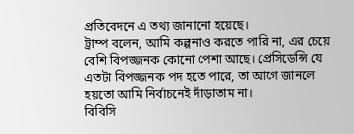প্রতিবেদনে এ তথ্য জানানো হয়েছে।
ট্রাম্প বলেন, আমি কল্পনাও করতে পারি না, এর চেয়ে বেশি বিপজ্জনক কোনো পেশা আছে। প্রেসিডেন্সি যে এতটা বিপজ্জনক পদ হতে পারে, তা আগে জানলে হয়তো আমি নির্বাচনেই দাঁড়াতাম না।
বিবিসি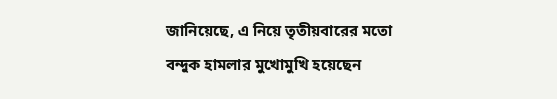জানিয়েছে, এ নিয়ে তৃতীয়বারের মতো বন্দুক হামলার মুখোমুখি হয়েছেন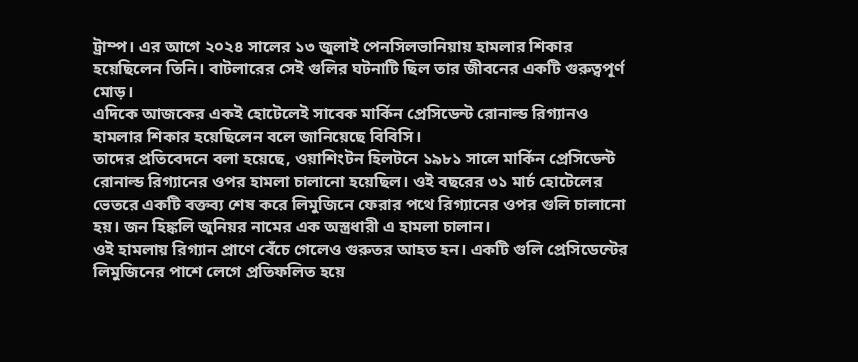ট্রাম্প। এর আগে ২০২৪ সালের ১৩ জুলাই পেনসিলভানিয়ায় হামলার শিকার হয়েছিলেন তিনি। বাটলারের সেই গুলির ঘটনাটি ছিল তার জীবনের একটি গুরুত্বপূর্ণ মোড়।
এদিকে আজকের একই হোটেলেই সাবেক মার্কিন প্রেসিডেন্ট রোনাল্ড রিগ্যানও হামলার শিকার হয়েছিলেন বলে জানিয়েছে বিবিসি।
তাদের প্রতিবেদনে বলা হয়েছে, ওয়াশিংটন হিলটনে ১৯৮১ সালে মার্কিন প্রেসিডেন্ট রোনাল্ড রিগ্যানের ওপর হামলা চালানো হয়েছিল। ওই বছরের ৩১ মার্চ হোটেলের ভেতরে একটি বক্তব্য শেষ করে লিমুজিনে ফেরার পথে রিগ্যানের ওপর গুলি চালানো হয়। জন হিঙ্কলি জুনিয়র নামের এক অস্ত্রধারী এ হামলা চালান।
ওই হামলায় রিগ্যান প্রাণে বেঁচে গেলেও গুরুতর আহত হন। একটি গুলি প্রেসিডেন্টের লিমুজিনের পাশে লেগে প্রতিফলিত হয়ে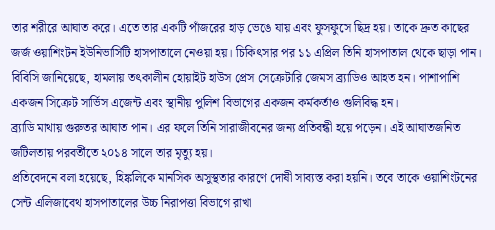তার শরীরে আঘাত করে। এতে তার একটি পাঁজরের হাড় ভেঙে যায় এবং ফুসফুসে ছিদ্র হয়। তাকে দ্রুত কাছের জর্জ ওয়াশিংটন ইউনিভার্সিটি হাসপাতালে নেওয়া হয়। চিকিৎসার পর ১১ এপ্রিল তিনি হাসপাতাল থেকে ছাড়া পান।
বিবিসি জানিয়েছে, হামলায় তৎকালীন হোয়াইট হাউস প্রেস সেক্রেটারি জেমস ব্র্যাডিও আহত হন। পাশাপাশি একজন সিক্রেট সার্ভিস এজেন্ট এবং স্থানীয় পুলিশ বিভাগের একজন কর্মকর্তাও গুলিবিদ্ধ হন।
ব্র্যাডি মাথায় গুরুতর আঘাত পান। এর ফলে তিনি সারাজীবনের জন্য প্রতিবন্ধী হয়ে পড়েন। এই আঘাতজনিত জটিলতায় পরবর্তীতে ২০১৪ সালে তার মৃত্যু হয়।
প্রতিবেদনে বলা হয়েছে, হিঙ্কলিকে মানসিক অসুস্থতার কারণে দোষী সাব্যস্ত করা হয়নি। তবে তাকে ওয়াশিংটনের সেন্ট এলিজাবেথ হাসপাতালের উচ্চ নিরাপত্তা বিভাগে রাখা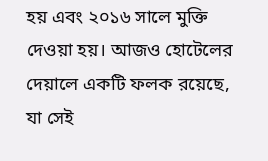হয় এবং ২০১৬ সালে মুক্তি দেওয়া হয়। আজও হোটেলের দেয়ালে একটি ফলক রয়েছে, যা সেই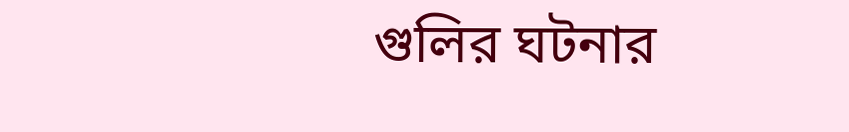গুলির ঘটনার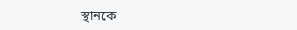স্থানকে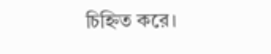চিহ্নিত করে।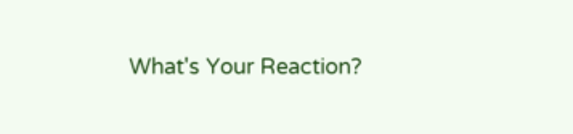What's Your Reaction?